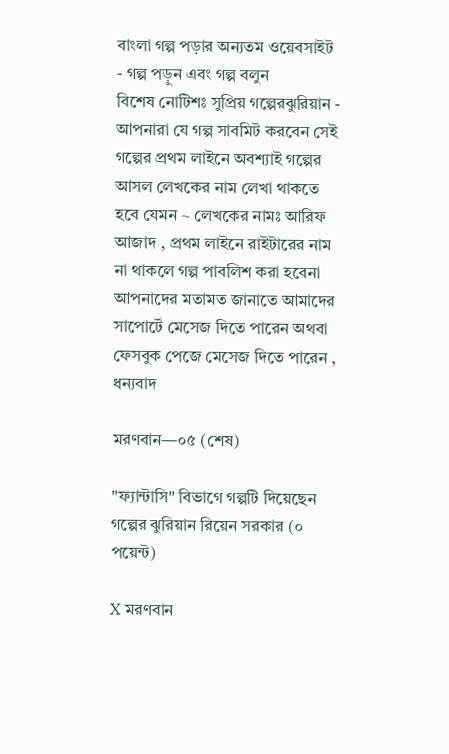বাংলা গল্প পড়ার অন্যতম ওয়েবসাইট - গল্প পড়ুন এবং গল্প বলুন
বিশেষ নোটিশঃ সুপ্রিয় গল্পেরঝুরিয়ান - আপনারা যে গল্প সাবমিট করবেন সেই গল্পের প্রথম লাইনে অবশ্যাই গল্পের আসল লেখকের নাম লেখা থাকতে হবে যেমন ~ লেখকের নামঃ আরিফ আজাদ , প্রথম লাইনে রাইটারের নাম না থাকলে গল্প পাবলিশ করা হবেনা
আপনাদের মতামত জানাতে আমাদের সাপোর্টে মেসেজ দিতে পারেন অথবা ফেসবুক পেজে মেসেজ দিতে পারেন , ধন্যবাদ

মরণবান—০৫ (শেষ)

"ফ্যান্টাসি" বিভাগে গল্পটি দিয়েছেন গল্পের ঝুরিয়ান রিয়েন সরকার (০ পয়েন্ট)

X মরণবান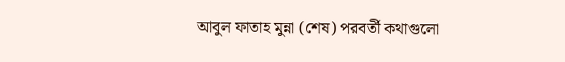আবুল ফাতাহ মুন্না (শেষ) পরবর্তী কথাগুলো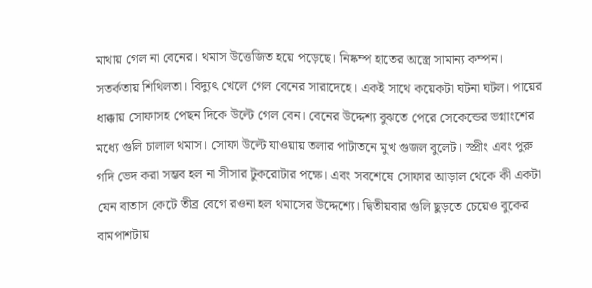মাথায় গেল না বেনের। থমাস উত্তেজিত হয়ে পড়েছে। নিষ্কম্প হাতের অস্ত্রে সামান্য কম্পন। সতর্কতায় শিথিলতা। বিদ্যুৎ খেলে গেল বেনের সারাদেহে। একই সাথে কয়েকটা ঘটনা ঘটল। পায়ের ধাক্কায় সোফাসহ পেছন দিকে উল্টে গেল বেন। বেনের উদ্দেশ্য বুঝতে পেরে সেকেন্ডের ভগ্নাংশের মধ্যে গুলি চালাল থমাস। সোফা উল্টে যাওয়ায় তলার পাটাতনে মুখ গুজল বুলেট। স্প্রীং এবং পুরু গদি ভেদ করা সম্ভব হল না সীসার টুকরোটার পক্ষে। এবং সবশেষে সোফার আড়াল থেকে কী একটা যেন বাতাস কেটে তীব্র বেগে রওনা হল থমাসের উদ্দেশ্যে। দ্বিতীয়বার গুলি ছুড়তে চেয়েও বুকের বামপাশটায়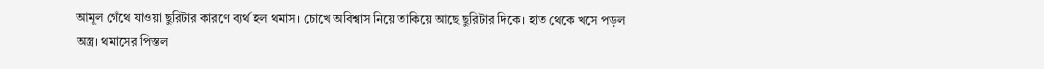আমূল গেঁথে যাওয়া ছুরিটার কারণে ব্যর্থ হল থমাস। চোখে অবিশ্বাস নিয়ে তাকিয়ে আছে ছুরিটার দিকে। হাত থেকে খসে পড়ল অস্ত্র। থমাসের পিস্তল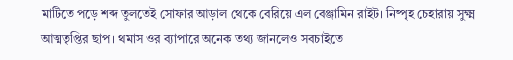মাটিতে পড়ে শব্দ তুলতেই সোফার আড়াল থেকে বেরিয়ে এল বেঞ্জামিন রাইট। নিষ্পৃহ চেহারায় সুক্ষ্ম আত্মতৃপ্তির ছাপ। থমাস ওর ব্যাপারে অনেক তথ্য জানলেও সবচাইতে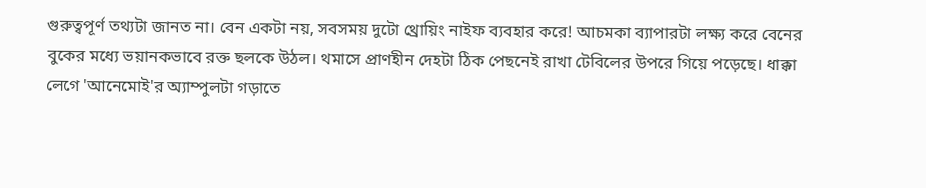গুরুত্বপূর্ণ তথ্যটা জানত না। বেন একটা নয়, সবসময় দুটো থ্রোয়িং নাইফ ব্যবহার করে! আচমকা ব্যাপারটা লক্ষ্য করে বেনের বুকের মধ্যে ভয়ানকভাবে রক্ত ছলকে উঠল। থমাসে প্রাণহীন দেহটা ঠিক পেছনেই রাখা টেবিলের উপরে গিয়ে পড়েছে। ধাক্কা লেগে 'আনেমোই'র অ্যাম্পুলটা গড়াতে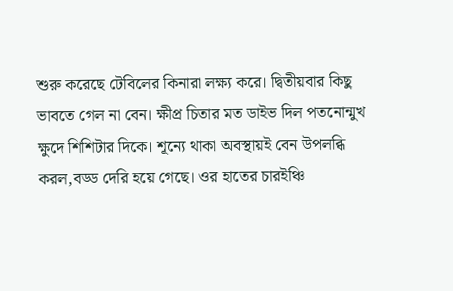শুরু করেছে টেবিলের কিনারা লক্ষ্য করে। দ্বিতীয়বার কিছু ভাবতে গেল না বেন। ক্ষীপ্র চিতার মত ডাইভ দিল পতনোন্মুখ ক্ষুদে শিশিটার দিকে। শূন্যে থাকা অবস্থায়ই বেন উপলব্ধি করল,বড্ড দেরি হয়ে গেছে। ওর হাতের চারইঞ্চি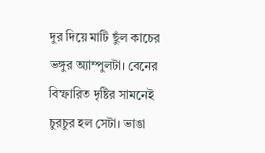দুর দিয়ে মাটি ছুঁল কাচের ভঙ্গুর অ্যাম্পুলটা। বেনের বিস্ফারিত দৃষ্টির সামনেই চুরচুর হল সেটা। ভাঙা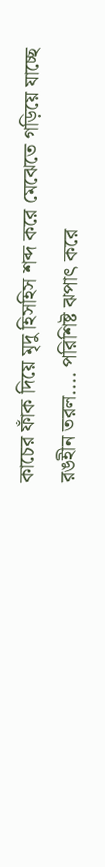কাচের ফাঁক দিয়ে মৃদু হিসহিস শব্দ করে মেঝেতে গড়িয়ে যাচ্ছে রঙহীন তরল.... পরিশিষ্ট ঝপাৎ করে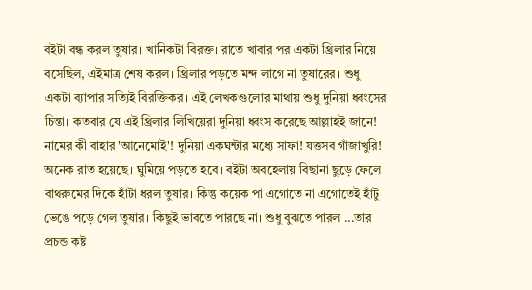বইটা বন্ধ করল তুষার। খানিকটা বিরক্ত। রাতে খাবার পর একটা থ্রিলার নিয়ে বসেছিল, এইমাত্র শেষ করল। থ্রিলার পড়তে মন্দ লাগে না তুষারের। শুধু একটা ব্যাপার সত্যিই বিরক্তিকর। এই লেখকগুলোর মাথায় শুধু দুনিয়া ধ্বংসের চিন্তা। কতবার যে এই থ্রিলার লিখিয়েরা দুনিয়া ধ্বংস করেছে আল্লাহই জানে! নামের কী বাহার 'আনেমোই'! দুনিয়া একঘন্টার মধ্যে সাফা! যত্তসব গাঁজাখুরি! অনেক রাত হয়েছে। ঘুমিয়ে পড়তে হবে। বইটা অবহেলায় বিছানা ছুড়ে ফেলে বাথরুমের দিকে হাঁটা ধরল তুষার। কিন্তু কয়েক পা এগোতে না এগোতেই হাঁটু ভেঙে পড়ে গেল তুষার। কিছুই ভাবতে পারছে না। শুধু বুঝতে পারল ...তার প্রচন্ড কষ্ট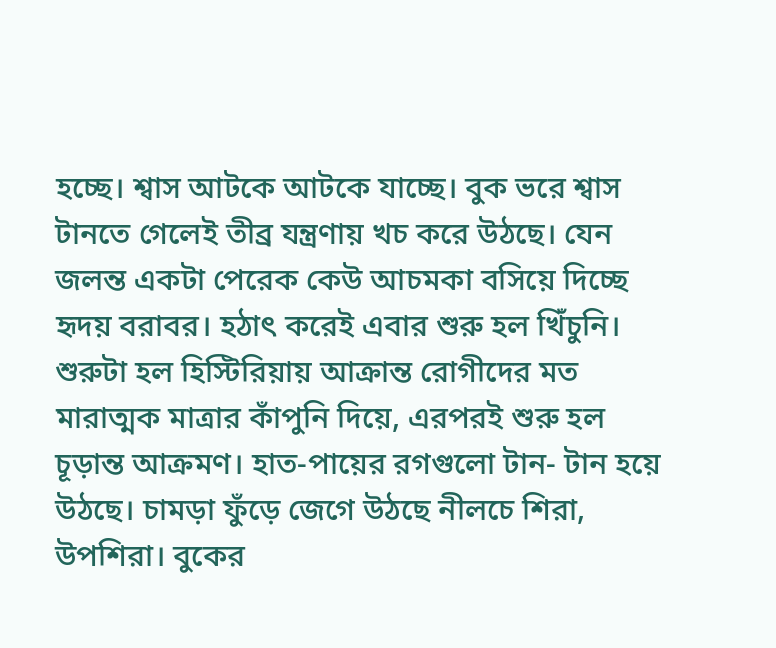হচ্ছে। শ্বাস আটকে আটকে যাচ্ছে। বুক ভরে শ্বাস টানতে গেলেই তীব্র যন্ত্রণায় খচ করে উঠছে। যেন জলন্ত একটা পেরেক কেউ আচমকা বসিয়ে দিচ্ছে হৃদয় বরাবর। হঠাৎ করেই এবার শুরু হল খিঁচুনি। শুরুটা হল হিস্টিরিয়ায় আক্রান্ত রোগীদের মত মারাত্মক মাত্রার কাঁপুনি দিয়ে, এরপরই শুরু হল চূড়ান্ত আক্রমণ। হাত-পায়ের রগগুলো টান- টান হয়ে উঠছে। চামড়া ফুঁড়ে জেগে উঠছে নীলচে শিরা, উপশিরা। বুকের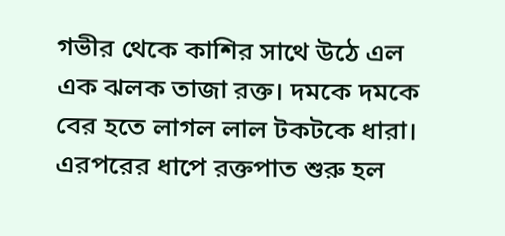গভীর থেকে কাশির সাথে উঠে এল এক ঝলক তাজা রক্ত। দমকে দমকে বের হতে লাগল লাল টকটকে ধারা। এরপরের ধাপে রক্তপাত শুরু হল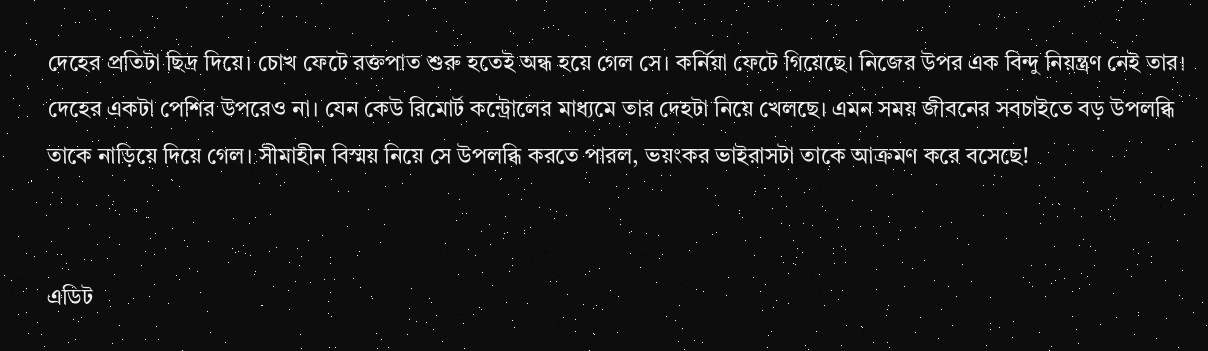দেহের প্রতিটা ছিদ্র দিয়ে। চোখ ফেটে রক্তপাত শুরু হতেই অন্ধ হয়ে গেল সে। কর্নিয়া ফেটে গিয়েছে। নিজের উপর এক বিন্দু নিয়ন্ত্রণ নেই তার। দেহের একটা পেশির উপরেও না। যেন কেউ রিমোর্ট কন্ট্রোলের মাধ্যমে তার দেহটা নিয়ে খেলছে। এমন সময় জীবনের সবচাইতে বড় উপলব্ধি তাকে নাড়িয়ে দিয়ে গেল। সীমাহীন বিস্ময় নিয়ে সে উপলব্ধি করতে পারল, ভয়ংকর ভাইরাসটা তাকে আক্রমণ করে বসেছে!


এডিট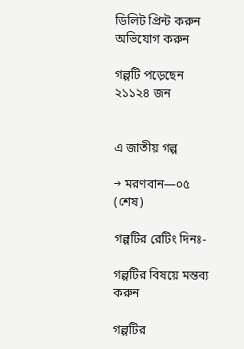ডিলিট প্রিন্ট করুন  অভিযোগ করুন

গল্পটি পড়েছেন ২১১২৪ জন


এ জাতীয় গল্প

→ মরণবান—০৫ (শেষ)

গল্পটির রেটিং দিনঃ-

গল্পটির বিষয়ে মন্তব্য করুন

গল্পটির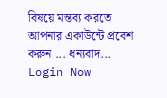বিষয়ে মন্তব্য করতে আপনার একাউন্টে প্রবেশ করুন ... ধন্যবাদ... Login Now